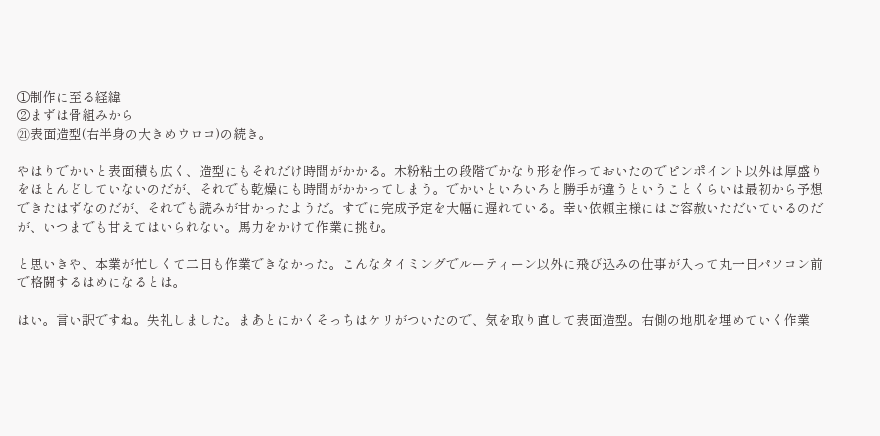①制作に至る経緯
②まずは骨組みから
㉑表面造型(右半身の大きめウロコ)の続き。

やはりでかいと表面積も広く、造型にもそれだけ時間がかかる。木粉粘土の段階でかなり形を作っておいたのでピンポイント以外は厚盛りをほとんどしていないのだが、それでも乾燥にも時間がかかってしまう。でかいといろいろと勝手が違うということくらいは最初から予想できたはずなのだが、それでも読みが甘かったようだ。すでに完成予定を大幅に遅れている。幸い依頼主様にはご容赦いただいているのだが、いつまでも甘えてはいられない。馬力をかけて作業に挑む。

と思いきや、本業が忙しくて二日も作業できなかった。こんなタイミングでルーティーン以外に飛び込みの仕事が入って丸一日パソコン前で格闘するはめになるとは。

はい。言い訳ですね。失礼しました。まあとにかくそっちはケリがついたので、気を取り直して表面造型。右側の地肌を埋めていく作業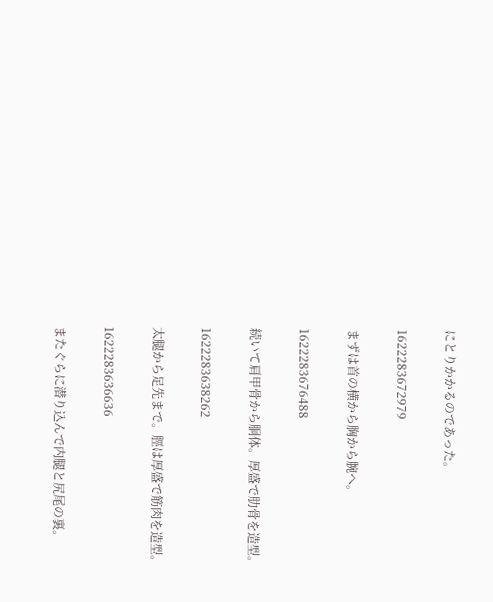にとりかかるのであった。

1622283672979

まずは首の横から胸から腕へ。

1622283676488

続いて肩甲骨から胴体。厚盛で肋骨を造型。

1622283638262

太腿から足先まで。脛は厚盛で筋肉を造型。

1622283636636

またぐらに潜り込んで内腿と尻尾の裏。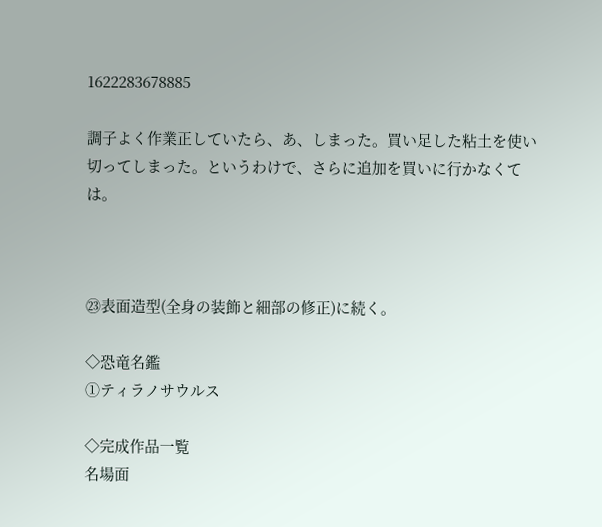1622283678885

調子よく作業正していたら、あ、しまった。買い足した粘土を使い切ってしまった。というわけで、さらに追加を買いに行かなくては。



㉓表面造型(全身の装飾と細部の修正)に続く。

◇恐竜名鑑
①ティラノサウルス

◇完成作品一覧
名場面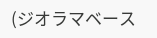(ジオラマベース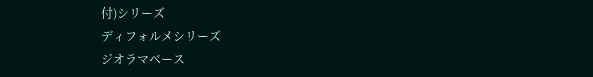付)シリーズ
ディフォルメシリーズ
ジオラマベース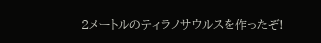2メートルのティラノサウルスを作ったぞ!